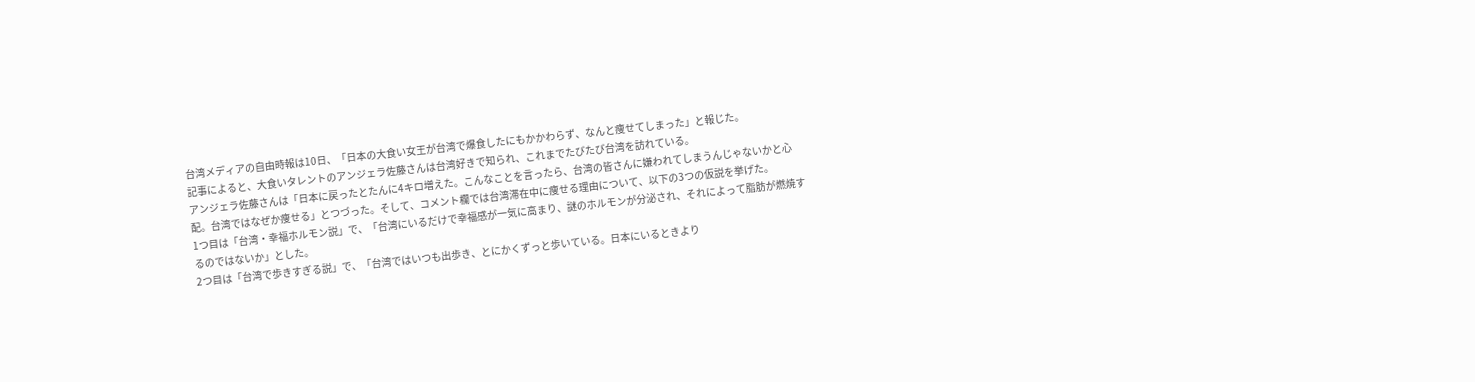台湾メディアの自由時報は10日、「日本の大食い女王が台湾で爆食したにもかかわらず、なんと痩せてしまった」と報じた。
記事によると、大食いタレントのアンジェラ佐藤さんは台湾好きで知られ、これまでたびたび台湾を訪れている。
アンジェラ佐藤さんは「日本に戻ったとたんに4キロ増えた。こんなことを言ったら、台湾の皆さんに嫌われてしまうんじゃないかと心配。台湾ではなぜか痩せる」とつづった。そして、コメント欄では台湾滞在中に痩せる理由について、以下の3つの仮説を挙げた。
1つ目は「台湾・幸福ホルモン説」で、「台湾にいるだけで幸福感が一気に高まり、謎のホルモンが分泌され、それによって脂肪が燃焼するのではないか」とした。
2つ目は「台湾で歩きすぎる説」で、「台湾ではいつも出歩き、とにかくずっと歩いている。日本にいるときより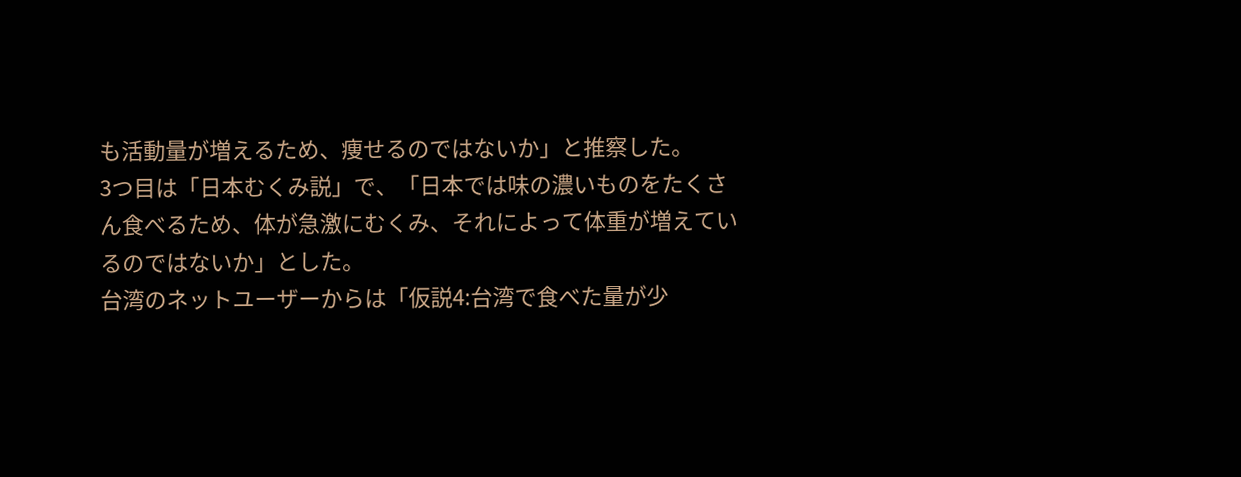も活動量が増えるため、痩せるのではないか」と推察した。
3つ目は「日本むくみ説」で、「日本では味の濃いものをたくさん食べるため、体が急激にむくみ、それによって体重が増えているのではないか」とした。
台湾のネットユーザーからは「仮説4:台湾で食べた量が少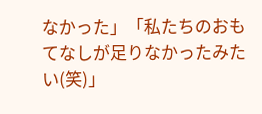なかった」「私たちのおもてなしが足りなかったみたい(笑)」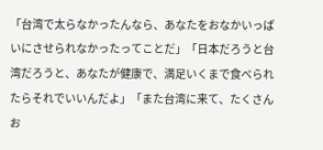「台湾で太らなかったんなら、あなたをおなかいっぱいにさせられなかったってことだ」「日本だろうと台湾だろうと、あなたが健康で、満足いくまで食べられたらそれでいいんだよ」「また台湾に来て、たくさんお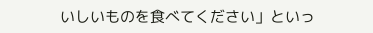いしいものを食べてください」といっ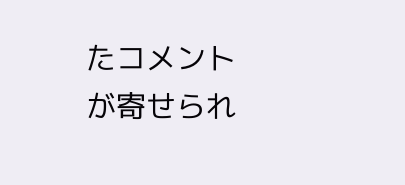たコメントが寄せられ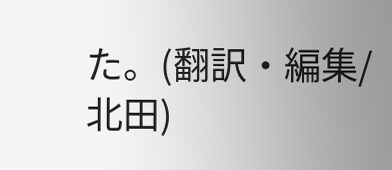た。(翻訳・編集/北田)